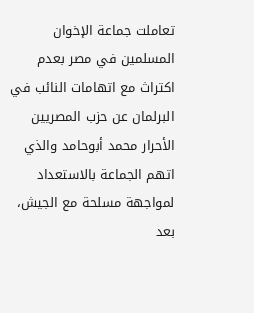تعاملت جماعة الإخوان المسلمين في مصر بعدم اكتراث مع اتهامات النائب في البرلمان عن حزب المصريين الأحرار محمد أبوحامد والذي اتهم الجماعة بالاستعداد لمواجهة مسلحة مع الجيش، بعد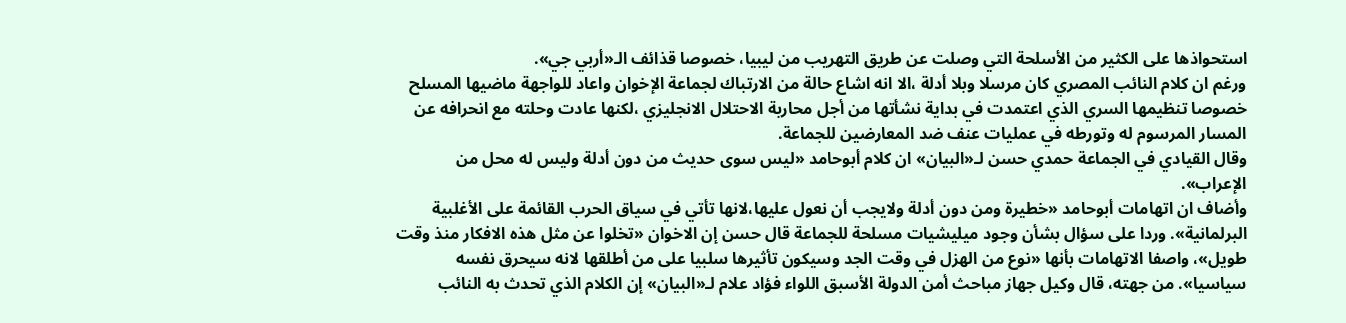استحواذها على الكثير من الأسلحة التي وصلت عن طريق التهريب من ليبيا، خصوصا قذائف الـ«أربي جي».
ورغم ان كلام النائب المصري كان مرسلا وبلا أدلة ،الا انه اشاع حالة من الارتباك لجماعة الإخوان واعاد للواجهة ماضيها المسلح خصوصا تنظيمها السري الذي اعتمدت في بداية نشأتها من أجل محاربة الاحتلال الانجليزي ،لكنها عادت وحلته مع انحرافه عن المسار المرسوم له وتورطه في عمليات عنف ضد المعارضين للجماعة.
وقال القيادي في الجماعة حمدي حسن لـ«البيان» ان كلام أبوحامد «ليس سوى حديث من دون أدلة وليس له محل من الإعراب».
وأضاف ان اتهامات أبوحامد «خطيرة ومن دون أدلة ولايجب أن نعول عليها،لانها تأتي في سياق الحرب القائمة على الأغلبية البرلمانية». وردا على سؤال بشأن وجود ميليشيات مسلحة للجماعة قال حسن إن الاخوان «تخلوا عن مثل هذه الافكار منذ وقت طويل»، واصفا الاتهامات بأنها «نوع من الهزل في وقت الجد وسيكون تأثيرها سلبيا على من أطلقها لانه سيحرق نفسه سياسيا». من جهته، قال وكيل جهاز مباحث أمن الدولة الأسبق اللواء فؤاد علام لـ«البيان» إن الكلام الذي تحدث به النائب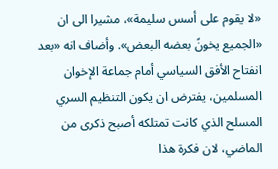«لا يقوم على أسس سليمة»، مشيرا الى ان «الجميع يخونً بعضه البعض». وأضاف انه «بعد انفتاح الأفق السياسي أمام جماعة الإخوان المسلمين، يفترض ان يكون التنظيم السري المسلح الذي كانت تمتلكه أصبح ذكرى من الماضي، لان فكرة هذا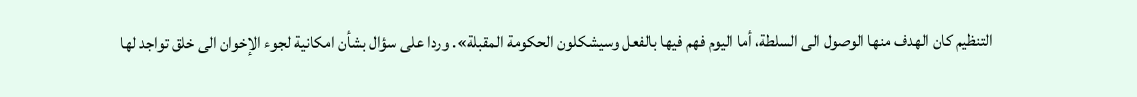التنظيم كان الهدف منها الوصول الى السلطة، أما اليوم فهم فيها بالفعل وسيشكلون الحكومة المقبلة». وردا على سؤال بشأن امكانية لجوء الإخوان الى خلق تواجد لها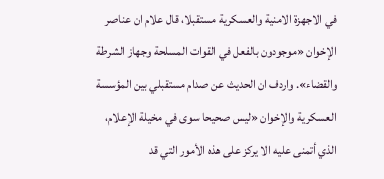في الاجهزة الامنية والعسكرية مستقبلا، قال علام ان عناصر الإخوان «موجودون بالفعل في القوات المسلحة وجهاز الشرطة والقضاء». واردف ان الحديث عن صدام مستقبلي بين المؤسسة العسكرية والإخوان «ليس صحيحا سوى في مخيلة الإعلام، الذي أتمنى عليه الا يركز على هذه الأمور التي قد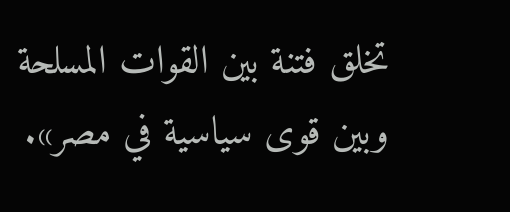تخلق فتنة بين القوات المسلحة وبين قوى سياسية في مصر».